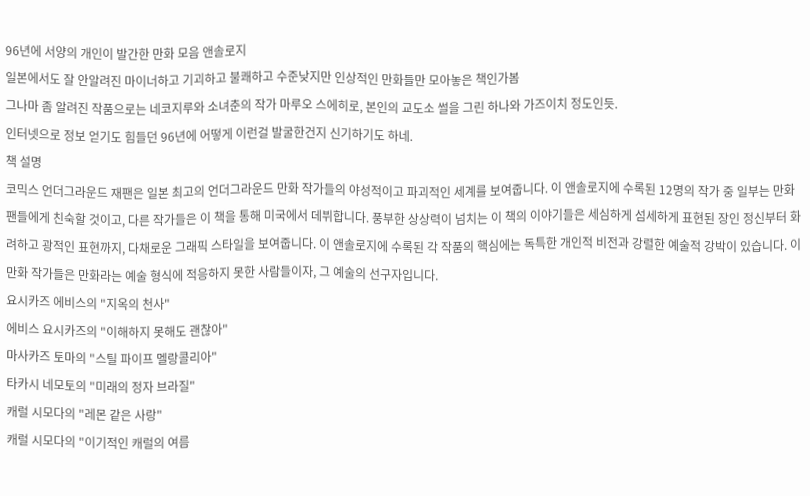96년에 서양의 개인이 발간한 만화 모음 앤솔로지
일본에서도 잘 안알려진 마이너하고 기괴하고 불쾌하고 수준낮지만 인상적인 만화들만 모아놓은 책인가봄
그나마 좀 알려진 작품으로는 네코지루와 소녀춘의 작가 마루오 스에히로, 본인의 교도소 썰을 그린 하나와 가즈이치 정도인듯.
인터넷으로 정보 얻기도 힘들던 96년에 어떻게 이런걸 발굴한건지 신기하기도 하네.
책 설명
코믹스 언더그라운드 재팬은 일본 최고의 언더그라운드 만화 작가들의 야성적이고 파괴적인 세계를 보여줍니다. 이 앤솔로지에 수록된 12명의 작가 중 일부는 만화 팬들에게 친숙할 것이고, 다른 작가들은 이 책을 통해 미국에서 데뷔합니다. 풍부한 상상력이 넘치는 이 책의 이야기들은 세심하게 섬세하게 표현된 장인 정신부터 화려하고 광적인 표현까지, 다채로운 그래픽 스타일을 보여줍니다. 이 앤솔로지에 수록된 각 작품의 핵심에는 독특한 개인적 비전과 강렬한 예술적 강박이 있습니다. 이 만화 작가들은 만화라는 예술 형식에 적응하지 못한 사람들이자, 그 예술의 선구자입니다.
요시카즈 에비스의 "지옥의 천사"
에비스 요시카즈의 "이해하지 못해도 괜찮아"
마사카즈 토마의 "스틸 파이프 멜랑콜리아"
타카시 네모토의 "미래의 정자 브라질"
캐럴 시모다의 "레몬 같은 사랑"
캐럴 시모다의 "이기적인 캐럴의 여름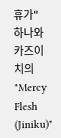휴가"
하나와 카즈이치의 "Mercy Flesh (Jiniku)"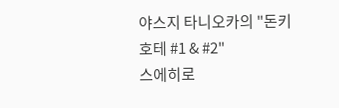야스지 타니오카의 "돈키호테 #1 & #2"
스에히로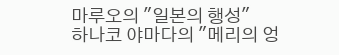마루오의 "일본의 행성"
하나코 야마다의 "메리의 엉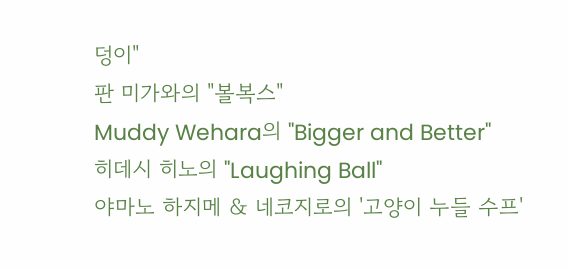덩이"
판 미가와의 "볼복스"
Muddy Wehara의 "Bigger and Better"
히데시 히노의 "Laughing Ball"
야마노 하지메 & 네코지로의 '고양이 누들 수프'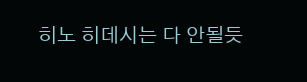히노 히데시는 다 안될듯